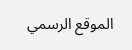الموقع الرسمي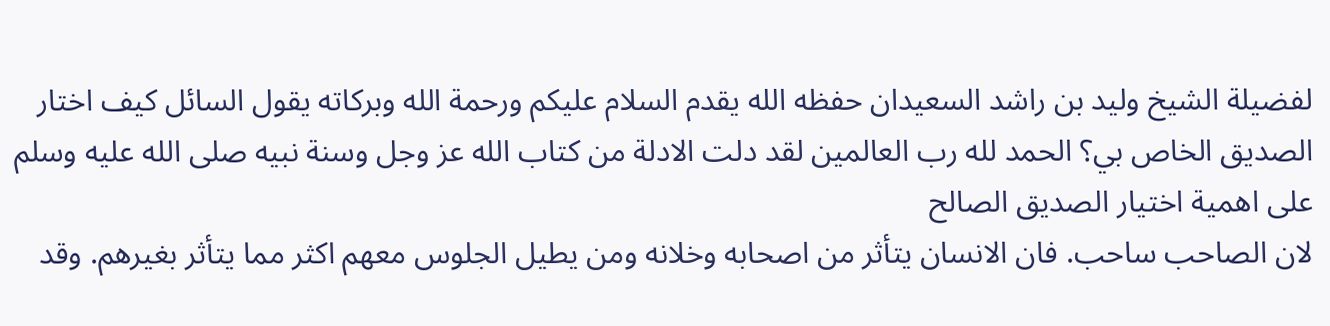لفضيلة الشيخ وليد بن راشد السعيدان حفظه الله يقدم السلام عليكم ورحمة الله وبركاته يقول السائل كيف اختار الصديق الخاص بي؟ الحمد لله رب العالمين لقد دلت الادلة من كتاب الله عز وجل وسنة نبيه صلى الله عليه وسلم على اهمية اختيار الصديق الصالح
لان الصاحب ساحب. فان الانسان يتأثر من اصحابه وخلانه ومن يطيل الجلوس معهم اكثر مما يتأثر بغيرهم. وقد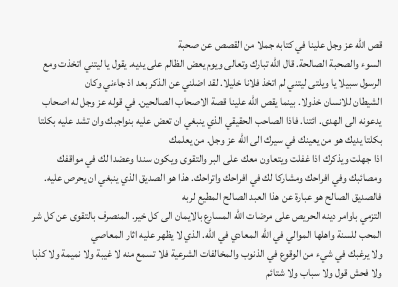قص الله عز وجل علينا في كتابه جملا من القصص عن صحبة
السوء والصحبة الصالحة. قال الله تبارك وتعالى ويوم يعض الظالم على يديه. يقول يا ليتني اتخذت ومع الرسول سبيلا يا ويلتى ليتني لم اتخذ فلانا خليلا. لقد اضلني عن الذكر بعد اذ جاءني وكان
الشيطان للانسان خذولا. بينما يقص الله علينا قصة الاصحاب الصالحين. في قوله عز وجل له اصحاب يدعونه الى الهدى. ائتنا. فاذا الصاحب الحقيقي الذي ينبغي ان تعض عليه بنواجبك وان تشد عليه بكلتا بكلتا يديك هو من يعينك في سيرك الى الله عز وجل. من يعلمك
اذا جهلت ويذكرك اذا غفلت ويتعاون معك على البر والتقوى ويكون سندا وعضدا لك في مواقفك ومصائبك وفي افراحك ومشاركا لك في افراحك واتراحك. هذا هو الصديق الذي ينبغي ان يحرص عليه. فالصديق الصالح هو عبارة عن هذا العبد الصالح المطيع لربه
التزمي باوامر دينه الحريص على مرضات الله المسارع بالايمان الى كل خير. المنصرف بالتقوى عن كل شر المحب للسنة واهلها الموالي في الله المعادي في الله. الذي لا يظهر عليه اثار المعاصي
ولا يرغبك في شيء من الوقوع في الذنوب والمخالفات الشرعية فلا تسمع منه لا غيبة ولا نميمة ولا كذبا ولا فحش قول ولا سباب ولا شتائم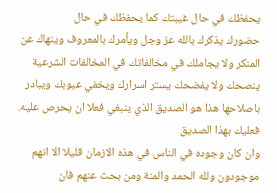يحفظك في حال غيبتك كما يحفظك في حال
حضورك يذكرك بالله عز وجل ويأمرك بالمعروف وينهاك عن المنكر ولا يجاملك في مخالفاتك في المخالفات الشرعية ينصحك ولا يفضحك يستر اسرارك ويخفي عيوبك ويبادر باصلاحها هذا هو الصديق الذي ينبغي فعلا ان يحرص عليه. فعليك بهذا الصديق
وان كان وجوده في الناس في هذه الازمان قليلا الا انهم موجودون ولله الحمد والمنة ومن بحث عنهم فان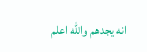انه يجدهم والله اعلم